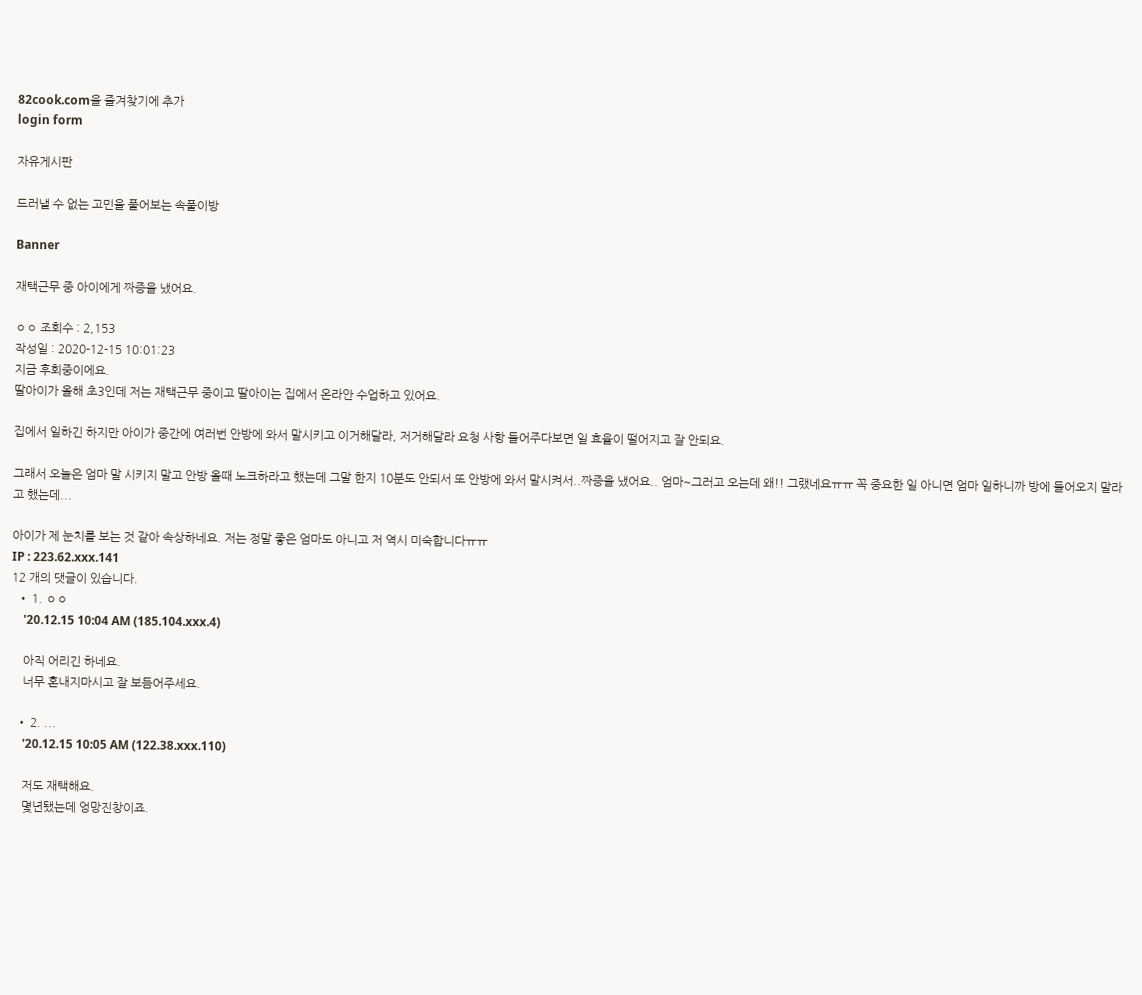82cook.com을 즐겨찾기에 추가
login form

자유게시판

드러낼 수 없는 고민을 풀어보는 속풀이방

Banner

재택근무 중 아이에게 짜증을 냈어요.

ㅇㅇ 조회수 : 2,153
작성일 : 2020-12-15 10:01:23
지금 후회중이에요.
딸아이가 올해 초3인데 저는 재택근무 중이고 딸아이는 집에서 온라안 수업하고 있어요.

집에서 일하긴 하지만 아이가 중간에 여러번 안방에 와서 말시키고 이거해달라, 저거해달라 요청 사항 들어주다보면 일 효율이 떨어지고 잘 안되요.

그래서 오늘은 엄마 말 시키지 말고 안방 올때 노크하라고 했는데 그말 한지 10분도 안되서 또 안방에 와서 말시켜서..짜증을 냈어요.. 엄마~그러고 오는데 왜!! 그랬네요ㅠㅠ 꼭 중요한 일 아니면 엄마 일하니까 방에 들어오지 말라고 했는데...

아이가 제 눈치를 보는 것 같아 속상하네요. 저는 정말 좋은 엄마도 아니고 저 역시 미숙합니다ㅠㅠ
IP : 223.62.xxx.141
12 개의 댓글이 있습니다.
  • 1. ㅇㅇ
    '20.12.15 10:04 AM (185.104.xxx.4)

    아직 어리긴 하네요.
    너무 혼내지마시고 잘 보듬어주세요.

  • 2. ...
    '20.12.15 10:05 AM (122.38.xxx.110)

    저도 재택해요.
    몇년됐는데 엉망진창이죠.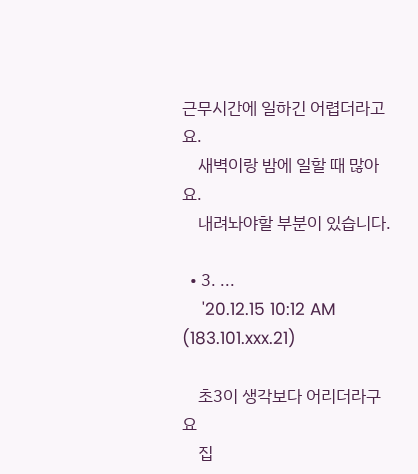근무시간에 일하긴 어렵더라고요.
    새벽이랑 밤에 일할 때 많아요.
    내려놔야할 부분이 있습니다.

  • 3. ...
    '20.12.15 10:12 AM (183.101.xxx.21)

    초3이 생각보다 어리더라구요
    집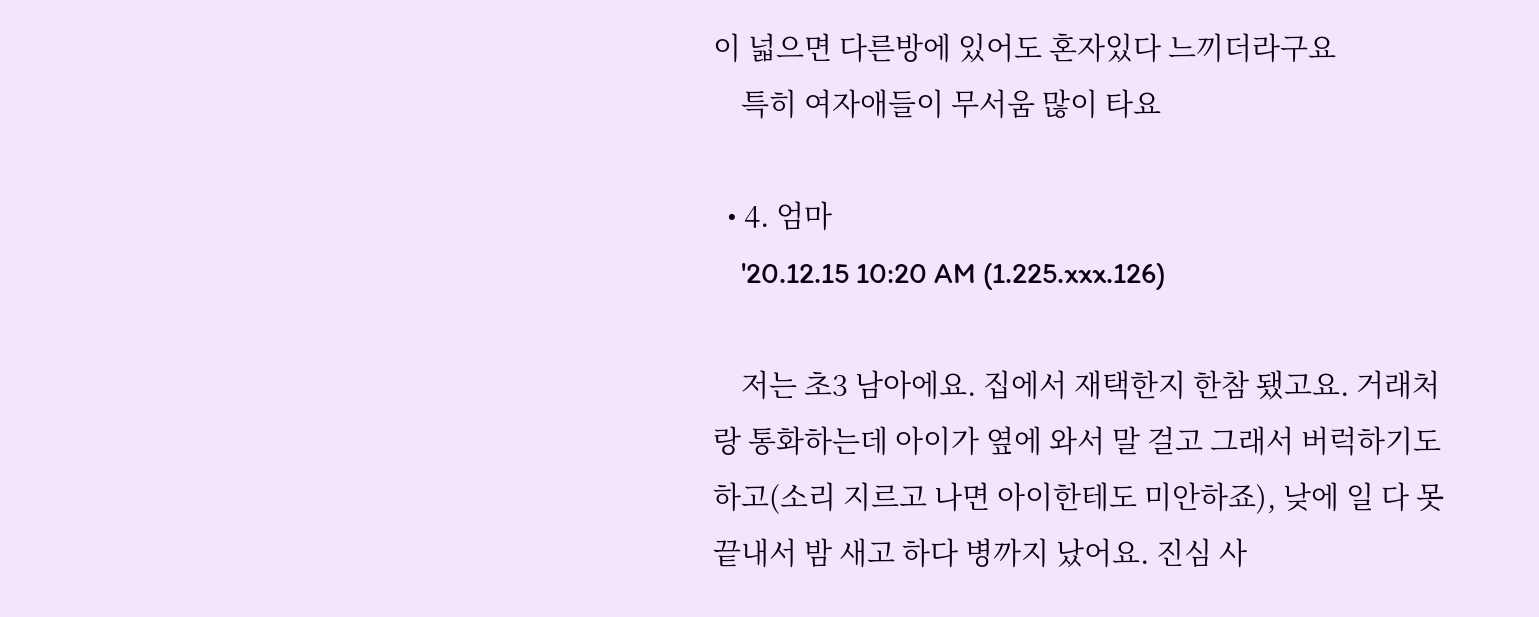이 넓으면 다른방에 있어도 혼자있다 느끼더라구요
    특히 여자애들이 무서움 많이 타요

  • 4. 엄마
    '20.12.15 10:20 AM (1.225.xxx.126)

    저는 초3 남아에요. 집에서 재택한지 한참 됐고요. 거래처랑 통화하는데 아이가 옆에 와서 말 걸고 그래서 버럭하기도 하고(소리 지르고 나면 아이한테도 미안하죠), 낮에 일 다 못끝내서 밤 새고 하다 병까지 났어요. 진심 사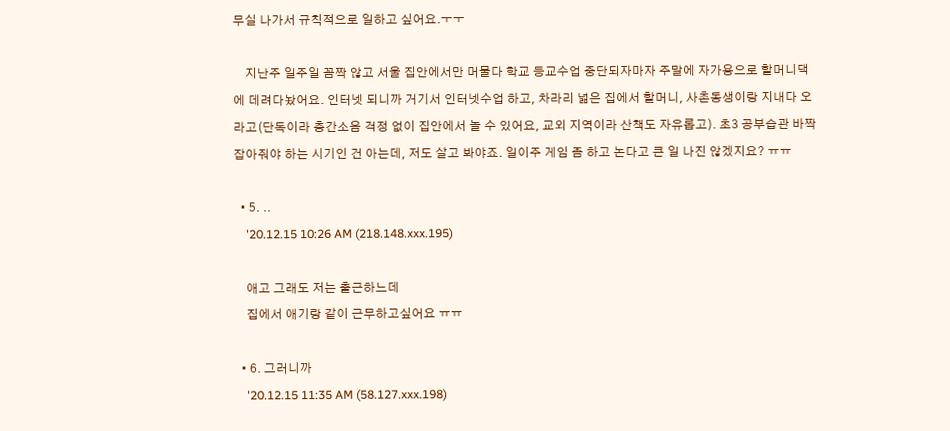무실 나가서 규칙적으로 일하고 싶어요.ㅜㅜ

    지난주 일주일 꼼짝 않고 서울 집안에서만 머물다 학교 등교수업 중단되자마자 주말에 자가용으로 할머니댁에 데려다놨어요. 인터넷 되니까 거기서 인터넷수업 하고, 차라리 넓은 집에서 할머니, 사촌동생이랑 지내다 오라고(단독이라 층간소음 걱정 없이 집안에서 놀 수 있어요, 교외 지역이라 산책도 자유롭고). 초3 공부습관 바짝 잡아줘야 하는 시기인 건 아는데, 저도 살고 봐야죠. 일이주 게임 좀 하고 논다고 큰 일 나진 않겠지요? ㅠㅠ

  • 5. ..
    '20.12.15 10:26 AM (218.148.xxx.195)

    애고 그래도 저는 출근하느데
    집에서 애기랑 같이 근무하고싶어요 ㅠㅠ

  • 6. 그러니까
    '20.12.15 11:35 AM (58.127.xxx.198)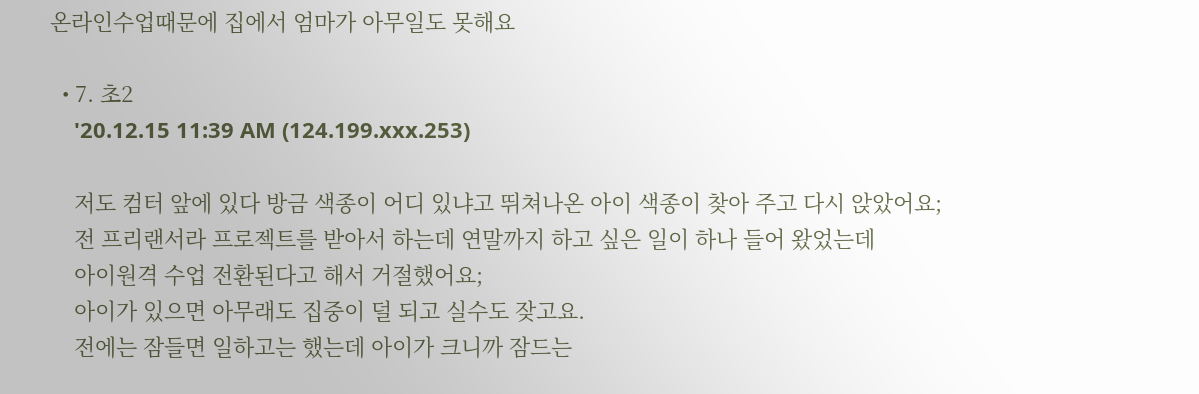온라인수업때문에 집에서 엄마가 아무일도 못해요

  • 7. 초2
    '20.12.15 11:39 AM (124.199.xxx.253)

    저도 컴터 앞에 있다 방금 색종이 어디 있냐고 뛰쳐나온 아이 색종이 찾아 주고 다시 앉았어요;
    전 프리랜서라 프로젝트를 받아서 하는데 연말까지 하고 싶은 일이 하나 들어 왔었는데
    아이원격 수업 전환된다고 해서 거절했어요;
    아이가 있으면 아무래도 집중이 덜 되고 실수도 잦고요.
    전에는 잠들면 일하고는 했는데 아이가 크니까 잠드는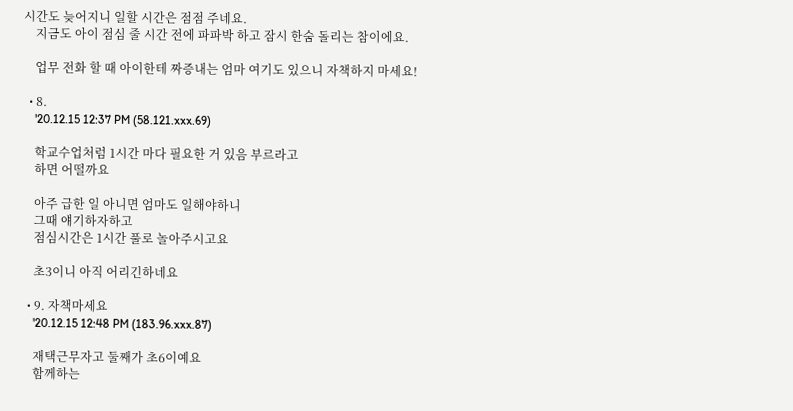시간도 늦어지니 일할 시간은 점점 주네요.
    지금도 아이 점심 줄 시간 전에 파파박 하고 잠시 한숨 돌리는 참이에요.

    업무 전화 할 때 아이한테 짜증내는 엄마 여기도 있으니 자책하지 마세요!

  • 8.
    '20.12.15 12:37 PM (58.121.xxx.69)

    학교수업처럼 1시간 마다 필요한 거 있음 부르라고
    하면 어떨까요

    아주 급한 일 아니면 엄마도 일해야하니
    그때 얘기하자하고
    점심시간은 1시간 풀로 놀아주시고요

    초3이니 아직 어리긴하네요

  • 9. 자책마세요
    '20.12.15 12:48 PM (183.96.xxx.87)

    재택근무자고 둘째가 초6이예요
    함께하는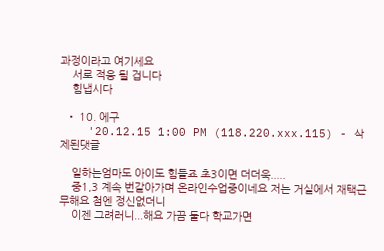과정이라고 여기세요
    서로 적응 될 겁니다
    힘냅시다

  • 10. 에구
    '20.12.15 1:00 PM (118.220.xxx.115) - 삭제된댓글

    일하는엄마도 아이도 힘들죠 초3이면 더더욱.....
    중1,3 계속 번갈아가며 온라인수업중이네요 저는 거실에서 재택근무해요 첨엔 정신없더니
    이젠 그려러니...해요 가끔 둘다 학교가면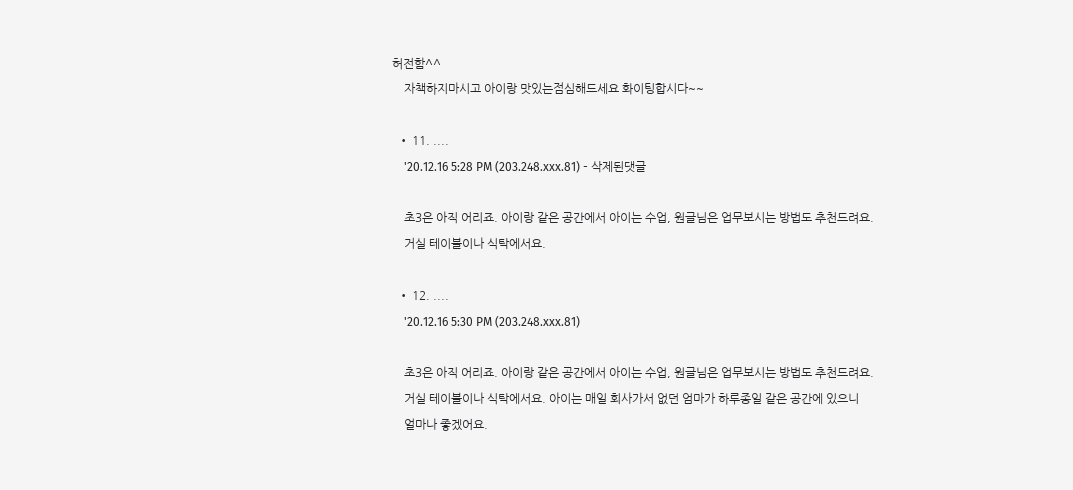허전함^^
    자책하지마시고 아이랑 맛있는점심해드세요 화이팅합시다~~

  • 11. ....
    '20.12.16 5:28 PM (203.248.xxx.81) - 삭제된댓글

    초3은 아직 어리죠. 아이랑 같은 공간에서 아이는 수업, 원글님은 업무보시는 방법도 추천드려요.
    거실 테이블이나 식탁에서요.

  • 12. ....
    '20.12.16 5:30 PM (203.248.xxx.81)

    초3은 아직 어리죠. 아이랑 같은 공간에서 아이는 수업, 원글님은 업무보시는 방법도 추천드려요.
    거실 테이블이나 식탁에서요. 아이는 매일 회사가서 없던 엄마가 하루종일 같은 공간에 있으니
    얼마나 좋겠어요.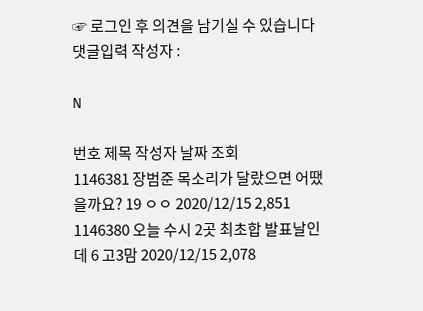☞ 로그인 후 의견을 남기실 수 있습니다
댓글입력 작성자 :

N

번호 제목 작성자 날짜 조회
1146381 장범준 목소리가 달랐으면 어땠을까요? 19 ㅇㅇ 2020/12/15 2,851
1146380 오늘 수시 2곳 최초합 발표날인데 6 고3맘 2020/12/15 2,078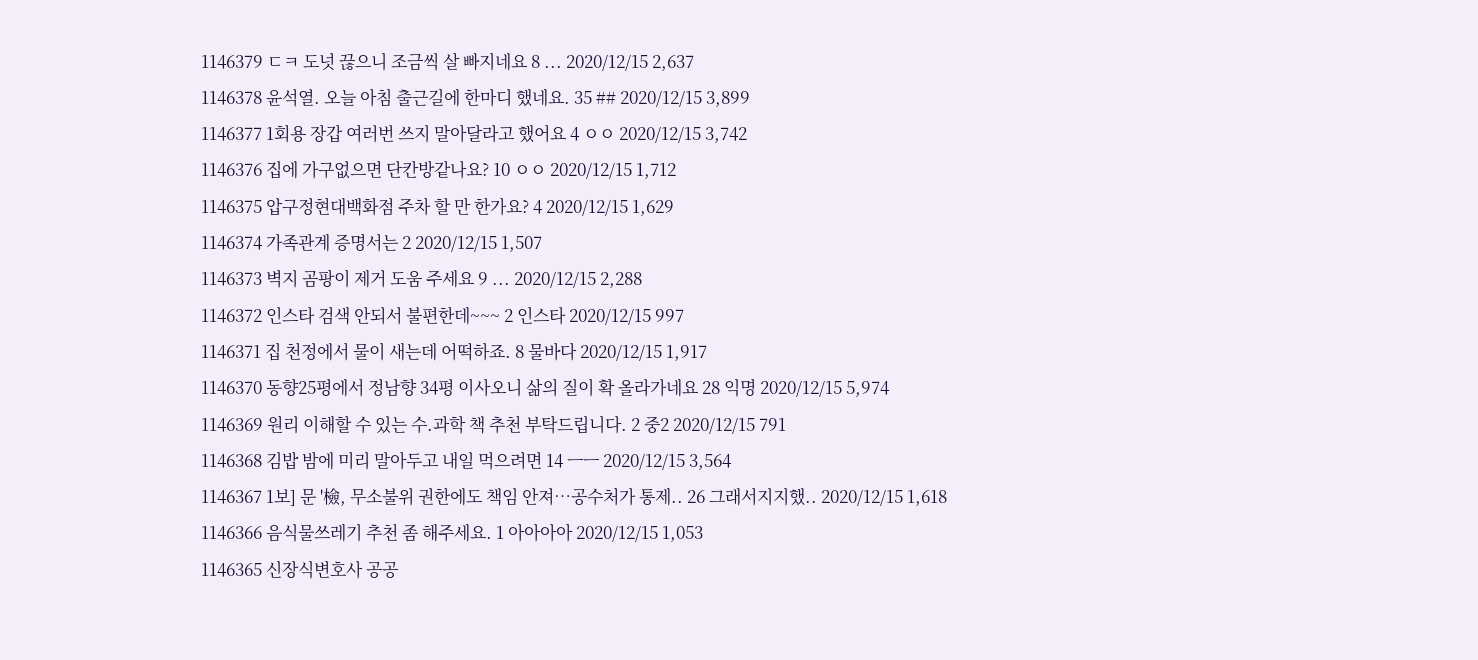1146379 ㄷㅋ 도넛 끊으니 조금씩 살 빠지네요 8 ... 2020/12/15 2,637
1146378 윤석열. 오늘 아침 출근길에 한마디 했네요. 35 ## 2020/12/15 3,899
1146377 1회용 장갑 여러번 쓰지 말아달라고 했어요 4 ㅇㅇ 2020/12/15 3,742
1146376 집에 가구없으면 단칸방같나요? 10 ㅇㅇ 2020/12/15 1,712
1146375 압구정현대백화점 주차 할 만 한가요? 4 2020/12/15 1,629
1146374 가족관계 증명서는 2 2020/12/15 1,507
1146373 벽지 곰팡이 제거 도움 주세요 9 ... 2020/12/15 2,288
1146372 인스타 검색 안되서 불편한데~~~ 2 인스타 2020/12/15 997
1146371 집 천정에서 물이 새는데 어떡하죠. 8 물바다 2020/12/15 1,917
1146370 동향25평에서 정남향 34평 이사오니 삶의 질이 확 올라가네요 28 익명 2020/12/15 5,974
1146369 원리 이해할 수 있는 수.과학 책 추천 부탁드립니다. 2 중2 2020/12/15 791
1146368 김밥 밤에 미리 말아두고 내일 먹으려면 14 ㅡㅡ 2020/12/15 3,564
1146367 1보] 문 '檢, 무소불위 권한에도 책임 안져…공수처가 통제.. 26 그래서지지했.. 2020/12/15 1,618
1146366 음식물쓰레기 추천 좀 해주세요. 1 아아아아 2020/12/15 1,053
1146365 신장식변호사 공공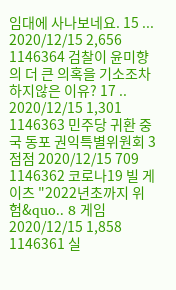임대에 사나보네요. 15 ... 2020/12/15 2,656
1146364 검찰이 윤미향의 더 큰 의혹을 기소조차 하지않은 이유? 17 .. 2020/12/15 1,301
1146363 민주당 귀환 중국 동포 권익특별위원회 3 점점 2020/12/15 709
1146362 코로나19 빌 게이츠 "2022년초까지 위험&quo.. 8 게임 2020/12/15 1,858
1146361 실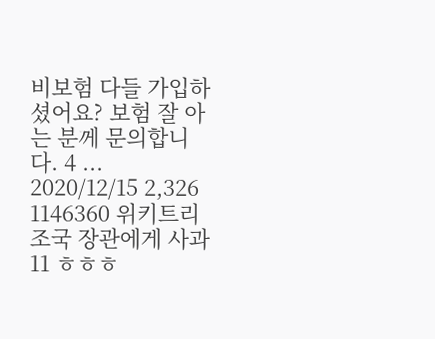비보험 다들 가입하셨어요? 보험 잘 아는 분께 문의합니다. 4 ... 2020/12/15 2,326
1146360 위키트리 조국 장관에게 사과 11 ㅎㅎㅎ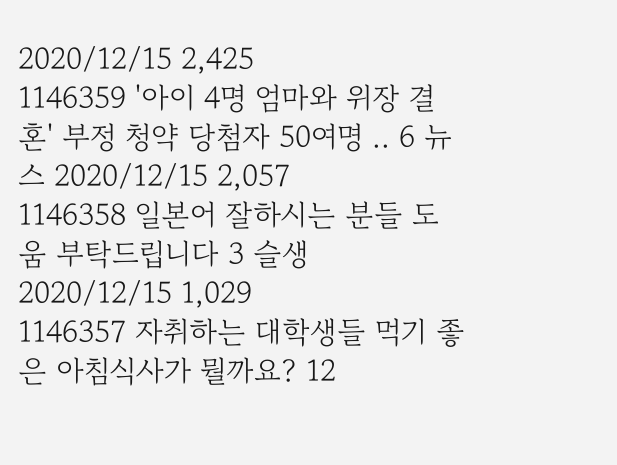2020/12/15 2,425
1146359 '아이 4명 엄마와 위장 결혼' 부정 청약 당첨자 50여명 .. 6 뉴스 2020/12/15 2,057
1146358 일본어 잘하시는 분들 도움 부탁드립니다 3 슬생 2020/12/15 1,029
1146357 자취하는 대학생들 먹기 좋은 아침식사가 뭘까요? 12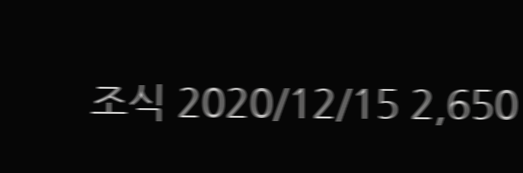조식 2020/12/15 2,650